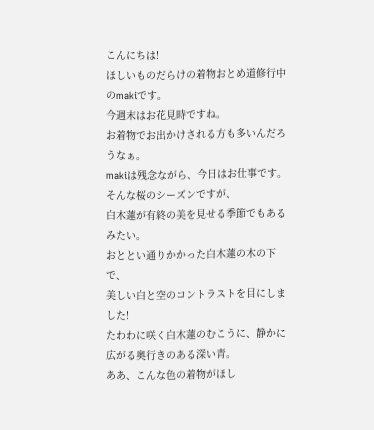こんにちは!
ほしいものだらけの着物おとめ道修行中のmakiです。
今週末はお花見時ですね。
お着物でお出かけされる方も多いんだろうなぁ。
makiは残念ながら、今日はお仕事です。
そんな桜のシーズンですが、
白木蓮が有終の美を見せる季節でもあるみたい。
おととい通りかかった白木蓮の木の下で、
美しい白と空のコントラストを目にしました!
たわわに咲く白木蓮のむこうに、静かに広がる奥行きのある深い青。
ああ、こんな色の着物がほし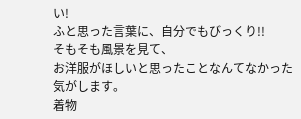い!
ふと思った言葉に、自分でもびっくり!!
そもそも風景を見て、
お洋服がほしいと思ったことなんてなかった気がします。
着物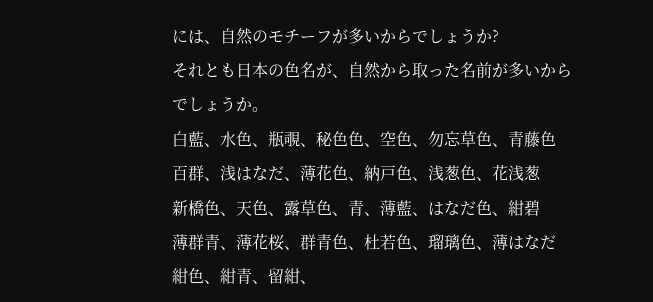には、自然のモチーフが多いからでしょうか?
それとも日本の色名が、自然から取った名前が多いからでしょうか。
白藍、水色、瓶覗、秘色色、空色、勿忘草色、青藤色
百群、浅はなだ、薄花色、納戸色、浅葱色、花浅葱
新橋色、天色、露草色、青、薄藍、はなだ色、紺碧
薄群青、薄花桜、群青色、杜若色、瑠璃色、薄はなだ
紺色、紺青、留紺、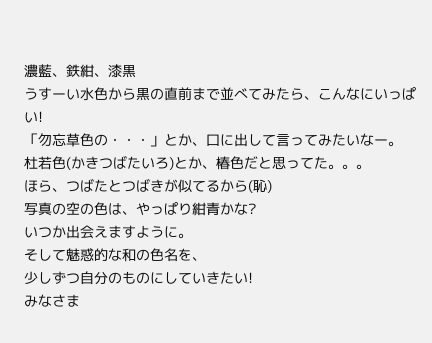濃藍、鉄紺、漆黒
うすーい水色から黒の直前まで並べてみたら、こんなにいっぱい!
「勿忘草色の・・・」とか、口に出して言ってみたいなー。
杜若色(かきつばたいろ)とか、椿色だと思ってた。。。
ほら、つばたとつばきが似てるから(恥)
写真の空の色は、やっぱり紺青かな?
いつか出会えますように。
そして魅惑的な和の色名を、
少しずつ自分のものにしていきたい!
みなさま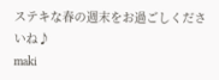ステキな春の週末をお過ごしくださいね♪
maki